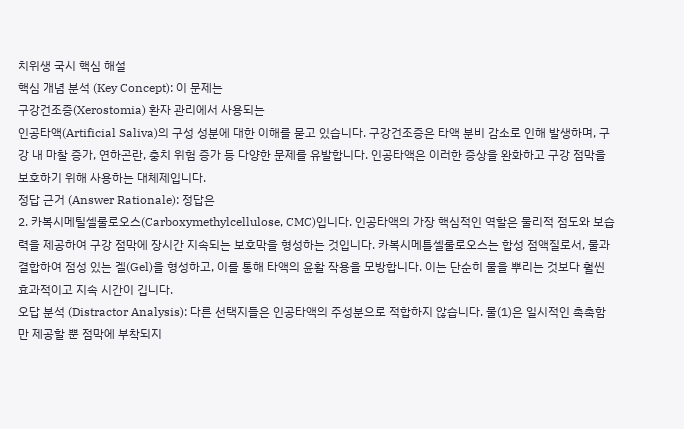치위생 국시 핵심 해설
핵심 개념 분석 (Key Concept): 이 문제는
구강건조증(Xerostomia) 환자 관리에서 사용되는
인공타액(Artificial Saliva)의 구성 성분에 대한 이해를 묻고 있습니다. 구강건조증은 타액 분비 감소로 인해 발생하며, 구강 내 마찰 증가, 연하곤란, 충치 위험 증가 등 다양한 문제를 유발합니다. 인공타액은 이러한 증상을 완화하고 구강 점막을 보호하기 위해 사용하는 대체제입니다.
정답 근거 (Answer Rationale): 정답은
2. 카복시메틸셀룰로오스(Carboxymethylcellulose, CMC)입니다. 인공타액의 가장 핵심적인 역할은 물리적 점도와 보습력을 제공하여 구강 점막에 장시간 지속되는 보호막을 형성하는 것입니다. 카복시메틀셀룰로오스는 합성 점액질로서, 물과 결합하여 점성 있는 겔(Gel)을 형성하고, 이를 통해 타액의 윤활 작용을 모방합니다. 이는 단순히 물을 뿌리는 것보다 훨씬 효과적이고 지속 시간이 깁니다.
오답 분석 (Distractor Analysis): 다른 선택지들은 인공타액의 주성분으로 적합하지 않습니다. 물(1)은 일시적인 촉촉함만 제공할 뿐 점막에 부착되지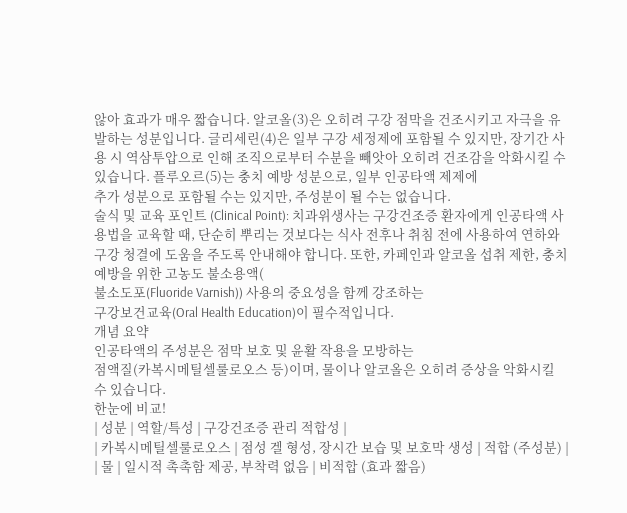않아 효과가 매우 짧습니다. 알코올(3)은 오히려 구강 점막을 건조시키고 자극을 유발하는 성분입니다. 글리세린(4)은 일부 구강 세정제에 포함될 수 있지만, 장기간 사용 시 역삼투압으로 인해 조직으로부터 수분을 빼앗아 오히려 건조감을 악화시킬 수 있습니다. 플루오르(5)는 충치 예방 성분으로, 일부 인공타액 제제에
추가 성분으로 포함될 수는 있지만, 주성분이 될 수는 없습니다.
술식 및 교육 포인트 (Clinical Point): 치과위생사는 구강건조증 환자에게 인공타액 사용법을 교육할 때, 단순히 뿌리는 것보다는 식사 전후나 취침 전에 사용하여 연하와 구강 청결에 도움을 주도록 안내해야 합니다. 또한, 카페인과 알코올 섭취 제한, 충치 예방을 위한 고농도 불소용액(
불소도포(Fluoride Varnish)) 사용의 중요성을 함께 강조하는
구강보건교육(Oral Health Education)이 필수적입니다.
개념 요약
인공타액의 주성분은 점막 보호 및 윤활 작용을 모방하는
점액질(카복시메틸셀룰로오스 등)이며, 물이나 알코올은 오히려 증상을 악화시킬 수 있습니다.
한눈에 비교!
| 성분 | 역할/특성 | 구강건조증 관리 적합성 |
| 카복시메틸셀룰로오스 | 점성 겔 형성, 장시간 보습 및 보호막 생성 | 적합 (주성분) |
| 물 | 일시적 촉촉함 제공, 부착력 없음 | 비적합 (효과 짧음)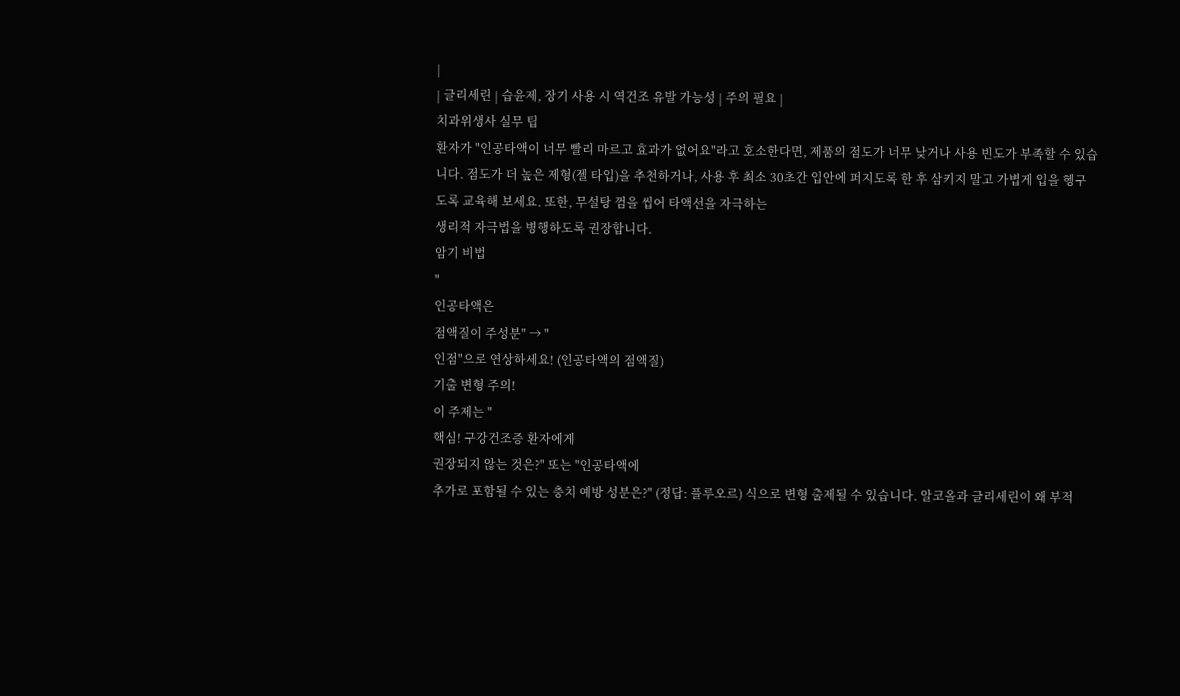|
| 글리세린 | 습윤제, 장기 사용 시 역건조 유발 가능성 | 주의 필요 |
치과위생사 실무 팁
환자가 "인공타액이 너무 빨리 마르고 효과가 없어요"라고 호소한다면, 제품의 점도가 너무 낮거나 사용 빈도가 부족할 수 있습니다. 점도가 더 높은 제형(젤 타입)을 추천하거나, 사용 후 최소 30초간 입안에 퍼지도록 한 후 삼키지 말고 가볍게 입을 헹구도록 교육해 보세요. 또한, 무설탕 껌을 씹어 타액선을 자극하는
생리적 자극법을 병행하도록 권장합니다.
암기 비법
"
인공타액은
점액질이 주성분" → "
인점"으로 연상하세요! (인공타액의 점액질)
기출 변형 주의!
이 주제는 "
핵심! 구강건조증 환자에게
권장되지 않는 것은?" 또는 "인공타액에
추가로 포함될 수 있는 충치 예방 성분은?" (정답: 플루오르) 식으로 변형 출제될 수 있습니다. 알코올과 글리세린이 왜 부적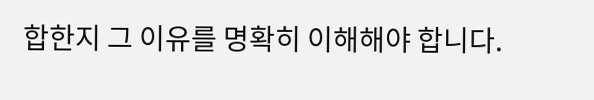합한지 그 이유를 명확히 이해해야 합니다.